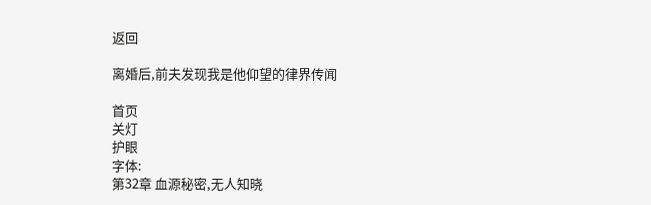返回

离婚后,前夫发现我是他仰望的律界传闻

首页
关灯
护眼
字体:
第32章 血源秘密,无人知晓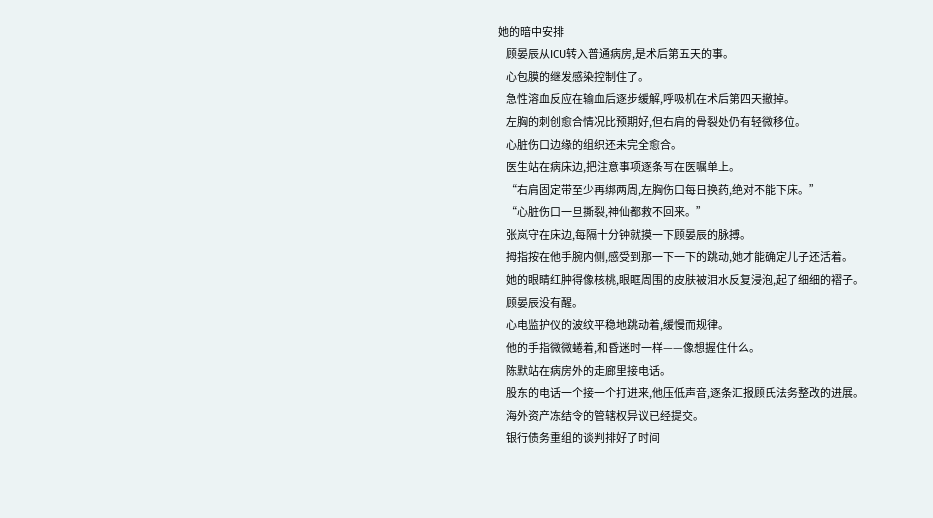她的暗中安排
    顾晏辰从ICU转入普通病房,是术后第五天的事。
    心包膜的继发感染控制住了。
    急性溶血反应在输血后逐步缓解,呼吸机在术后第四天撤掉。
    左胸的刺创愈合情况比预期好,但右肩的骨裂处仍有轻微移位。
    心脏伤口边缘的组织还未完全愈合。
    医生站在病床边,把注意事项逐条写在医嘱单上。
    “右肩固定带至少再绑两周,左胸伤口每日换药,绝对不能下床。”
    “心脏伤口一旦撕裂,神仙都救不回来。”
    张岚守在床边,每隔十分钟就摸一下顾晏辰的脉搏。
    拇指按在他手腕内侧,感受到那一下一下的跳动,她才能确定儿子还活着。
    她的眼睛红肿得像核桃,眼眶周围的皮肤被泪水反复浸泡,起了细细的褶子。
    顾晏辰没有醒。
    心电监护仪的波纹平稳地跳动着,缓慢而规律。
    他的手指微微蜷着,和昏迷时一样——像想握住什么。
    陈默站在病房外的走廊里接电话。
    股东的电话一个接一个打进来,他压低声音,逐条汇报顾氏法务整改的进展。
    海外资产冻结令的管辖权异议已经提交。
    银行债务重组的谈判排好了时间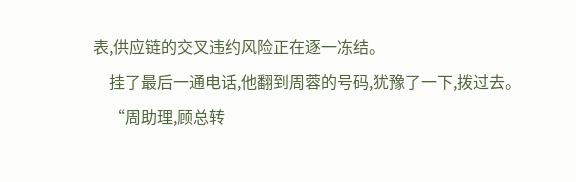表,供应链的交叉违约风险正在逐一冻结。
    挂了最后一通电话,他翻到周蓉的号码,犹豫了一下,拨过去。
    “周助理,顾总转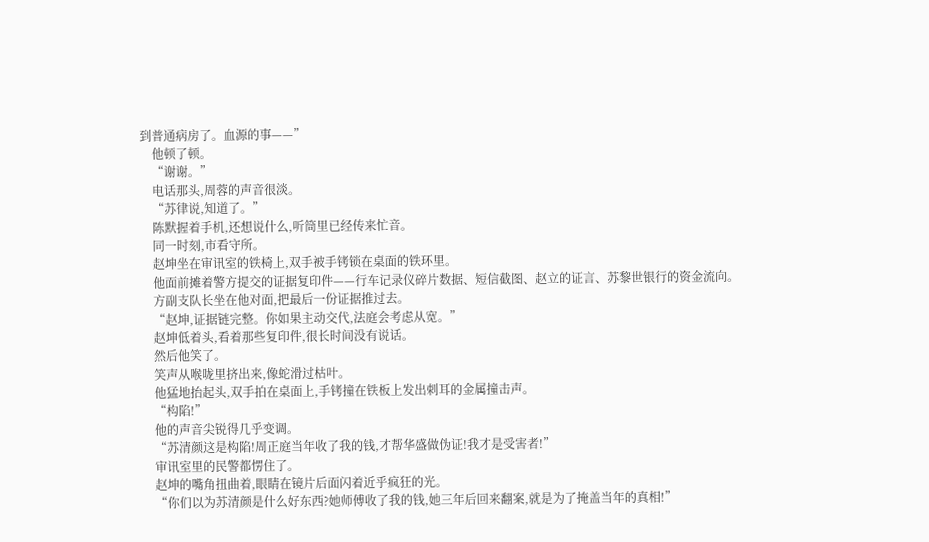到普通病房了。血源的事——”
    他顿了顿。
    “谢谢。”
    电话那头,周蓉的声音很淡。
    “苏律说,知道了。”
    陈默握着手机,还想说什么,听筒里已经传来忙音。
    同一时刻,市看守所。
    赵坤坐在审讯室的铁椅上,双手被手铐锁在桌面的铁环里。
    他面前摊着警方提交的证据复印件——行车记录仪碎片数据、短信截图、赵立的证言、苏黎世银行的资金流向。
    方副支队长坐在他对面,把最后一份证据推过去。
    “赵坤,证据链完整。你如果主动交代,法庭会考虑从宽。”
    赵坤低着头,看着那些复印件,很长时间没有说话。
    然后他笑了。
    笑声从喉咙里挤出来,像蛇滑过枯叶。
    他猛地抬起头,双手拍在桌面上,手铐撞在铁板上发出刺耳的金属撞击声。
    “构陷!”
    他的声音尖锐得几乎变调。
    “苏清颜这是构陷!周正庭当年收了我的钱,才帮华盛做伪证!我才是受害者!”
    审讯室里的民警都愣住了。
    赵坤的嘴角扭曲着,眼睛在镜片后面闪着近乎疯狂的光。
    “你们以为苏清颜是什么好东西?她师傅收了我的钱,她三年后回来翻案,就是为了掩盖当年的真相!”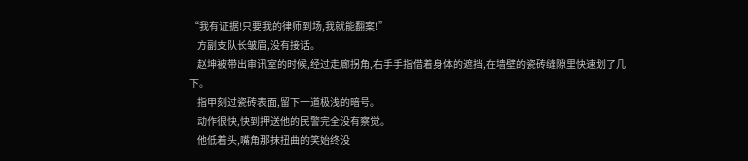“我有证据!只要我的律师到场,我就能翻案!”
    方副支队长皱眉,没有接话。
    赵坤被带出审讯室的时候,经过走廊拐角,右手手指借着身体的遮挡,在墙壁的瓷砖缝隙里快速划了几下。
    指甲刻过瓷砖表面,留下一道极浅的暗号。
    动作很快,快到押送他的民警完全没有察觉。
    他低着头,嘴角那抹扭曲的笑始终没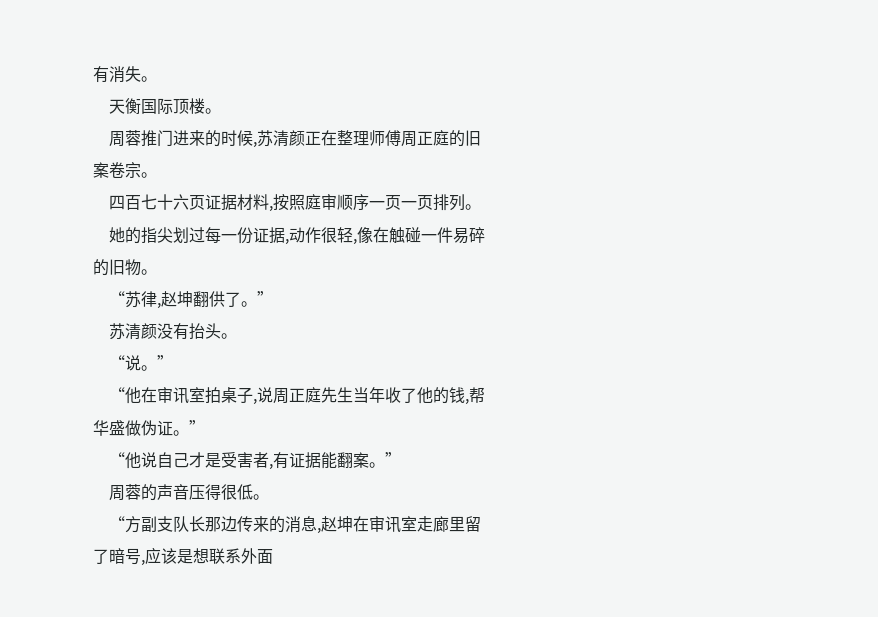有消失。
    天衡国际顶楼。
    周蓉推门进来的时候,苏清颜正在整理师傅周正庭的旧案卷宗。
    四百七十六页证据材料,按照庭审顺序一页一页排列。
    她的指尖划过每一份证据,动作很轻,像在触碰一件易碎的旧物。
    “苏律,赵坤翻供了。”
    苏清颜没有抬头。
    “说。”
    “他在审讯室拍桌子,说周正庭先生当年收了他的钱,帮华盛做伪证。”
    “他说自己才是受害者,有证据能翻案。”
    周蓉的声音压得很低。
    “方副支队长那边传来的消息,赵坤在审讯室走廊里留了暗号,应该是想联系外面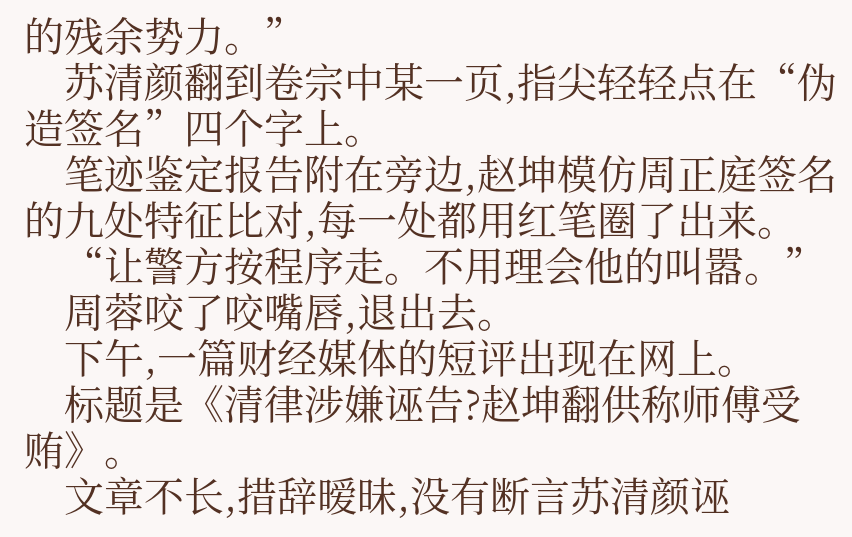的残余势力。”
    苏清颜翻到卷宗中某一页,指尖轻轻点在“伪造签名”四个字上。
    笔迹鉴定报告附在旁边,赵坤模仿周正庭签名的九处特征比对,每一处都用红笔圈了出来。
    “让警方按程序走。不用理会他的叫嚣。”
    周蓉咬了咬嘴唇,退出去。
    下午,一篇财经媒体的短评出现在网上。
    标题是《清律涉嫌诬告?赵坤翻供称师傅受贿》。
    文章不长,措辞暧昧,没有断言苏清颜诬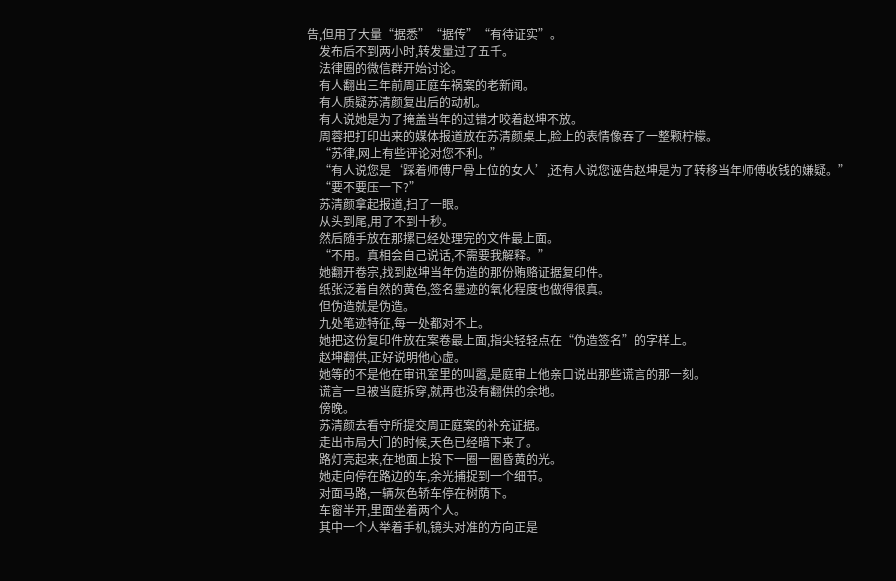告,但用了大量“据悉”“据传”“有待证实”。
    发布后不到两小时,转发量过了五千。
    法律圈的微信群开始讨论。
    有人翻出三年前周正庭车祸案的老新闻。
    有人质疑苏清颜复出后的动机。
    有人说她是为了掩盖当年的过错才咬着赵坤不放。
    周蓉把打印出来的媒体报道放在苏清颜桌上,脸上的表情像吞了一整颗柠檬。
    “苏律,网上有些评论对您不利。”
    “有人说您是‘踩着师傅尸骨上位的女人’,还有人说您诬告赵坤是为了转移当年师傅收钱的嫌疑。”
    “要不要压一下?”
    苏清颜拿起报道,扫了一眼。
    从头到尾,用了不到十秒。
    然后随手放在那摞已经处理完的文件最上面。
    “不用。真相会自己说话,不需要我解释。”
    她翻开卷宗,找到赵坤当年伪造的那份贿赂证据复印件。
    纸张泛着自然的黄色,签名墨迹的氧化程度也做得很真。
    但伪造就是伪造。
    九处笔迹特征,每一处都对不上。
    她把这份复印件放在案卷最上面,指尖轻轻点在“伪造签名”的字样上。
    赵坤翻供,正好说明他心虚。
    她等的不是他在审讯室里的叫嚣,是庭审上他亲口说出那些谎言的那一刻。
    谎言一旦被当庭拆穿,就再也没有翻供的余地。
    傍晚。
    苏清颜去看守所提交周正庭案的补充证据。
    走出市局大门的时候,天色已经暗下来了。
    路灯亮起来,在地面上投下一圈一圈昏黄的光。
    她走向停在路边的车,余光捕捉到一个细节。
    对面马路,一辆灰色轿车停在树荫下。
    车窗半开,里面坐着两个人。
    其中一个人举着手机,镜头对准的方向正是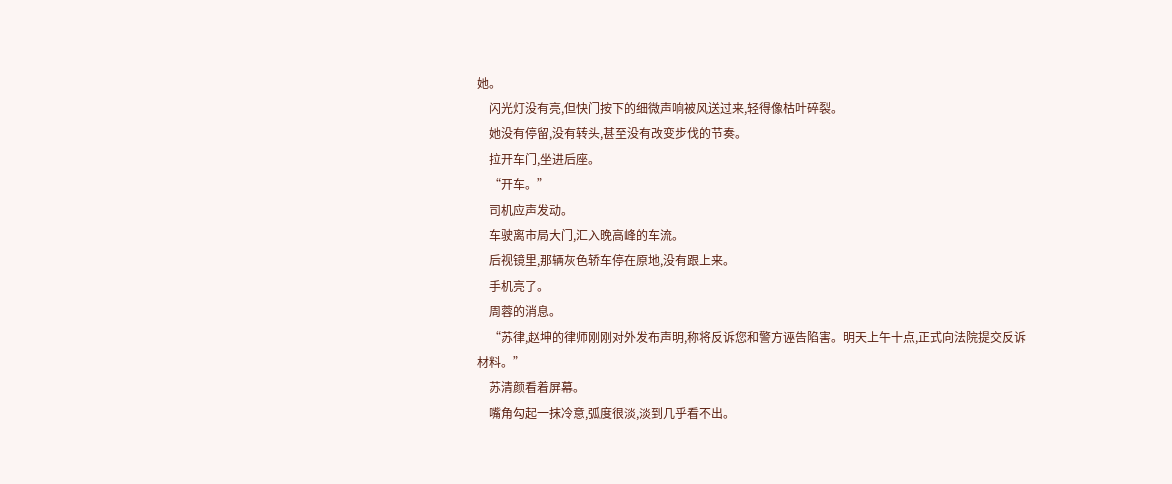她。
    闪光灯没有亮,但快门按下的细微声响被风送过来,轻得像枯叶碎裂。
    她没有停留,没有转头,甚至没有改变步伐的节奏。
    拉开车门,坐进后座。
    “开车。”
    司机应声发动。
    车驶离市局大门,汇入晚高峰的车流。
    后视镜里,那辆灰色轿车停在原地,没有跟上来。
    手机亮了。
    周蓉的消息。
    “苏律,赵坤的律师刚刚对外发布声明,称将反诉您和警方诬告陷害。明天上午十点,正式向法院提交反诉材料。”
    苏清颜看着屏幕。
    嘴角勾起一抹冷意,弧度很淡,淡到几乎看不出。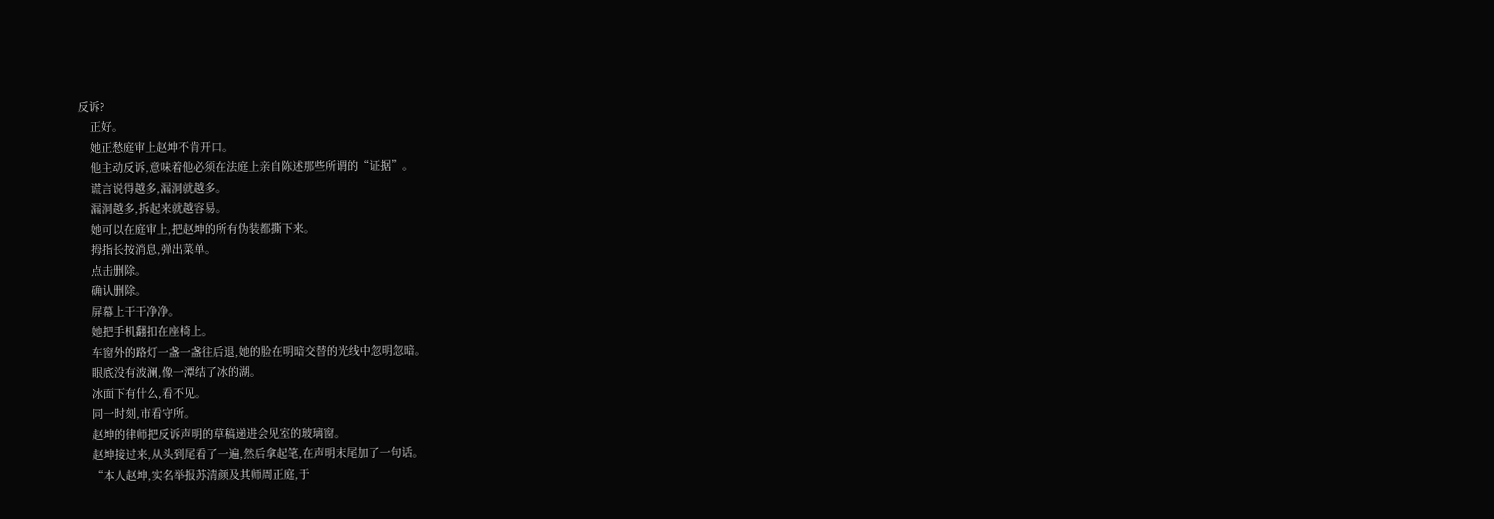反诉?
    正好。
    她正愁庭审上赵坤不肯开口。
    他主动反诉,意味着他必须在法庭上亲自陈述那些所谓的“证据”。
    谎言说得越多,漏洞就越多。
    漏洞越多,拆起来就越容易。
    她可以在庭审上,把赵坤的所有伪装都撕下来。
    拇指长按消息,弹出菜单。
    点击删除。
    确认删除。
    屏幕上干干净净。
    她把手机翻扣在座椅上。
    车窗外的路灯一盏一盏往后退,她的脸在明暗交替的光线中忽明忽暗。
    眼底没有波澜,像一潭结了冰的湖。
    冰面下有什么,看不见。
    同一时刻,市看守所。
    赵坤的律师把反诉声明的草稿递进会见室的玻璃窗。
    赵坤接过来,从头到尾看了一遍,然后拿起笔,在声明末尾加了一句话。
    “本人赵坤,实名举报苏清颜及其师周正庭,于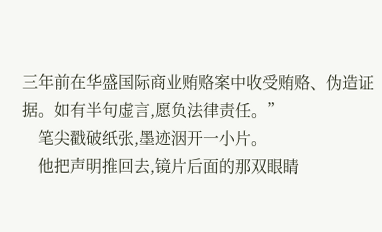三年前在华盛国际商业贿赂案中收受贿赂、伪造证据。如有半句虚言,愿负法律责任。”
    笔尖戳破纸张,墨迹洇开一小片。
    他把声明推回去,镜片后面的那双眼睛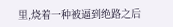里,烧着一种被逼到绝路之后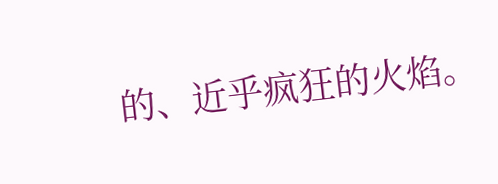的、近乎疯狂的火焰。